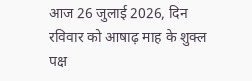आज 26 जुलाई 2026, दिन रविवार को आषाढ़ माह के शुक्ल पक्ष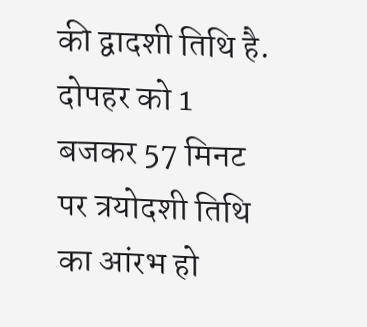की द्वादशी तिथि है. दोपहर को 1 बजकर 57 मिनट पर त्रयोदशी तिथि का आंरभ हो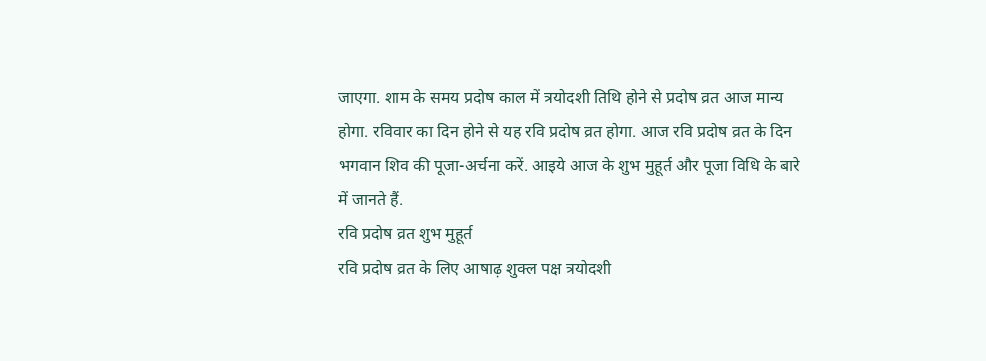जाएगा. शाम के समय प्रदोष काल में त्रयोदशी तिथि होने से प्रदोष व्रत आज मान्य होगा. रविवार का दिन होने से यह रवि प्रदोष व्रत होगा. आज रवि प्रदोष व्रत के दिन भगवान शिव की पूजा-अर्चना करें. आइये आज के शुभ मुहूर्त और पूजा विधि के बारे में जानते हैं.
रवि प्रदोष व्रत शुभ मुहूर्त
रवि प्रदोष व्रत के लिए आषाढ़ शुक्ल पक्ष त्रयोदशी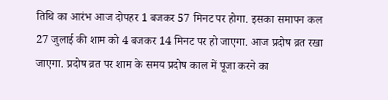तिथि का आरंभ आज दोपहर 1 बजकर 57 मिनट पर होगा. इसका समापन कल 27 जुलाई की शाम को 4 बजकर 14 मिनट पर हो जाएगा. आज प्रदोष व्रत रखा जाएगा. प्रदोष व्रत पर शाम के समय प्रदोष काल में पूजा करने का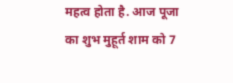महत्व होता है. आज पूजा का शुभ मुहूर्त शाम को 7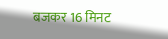बजकर 16 मिनट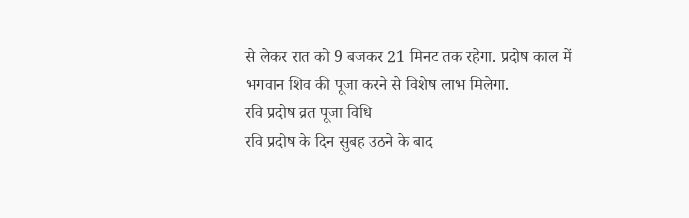से लेकर रात को 9 बजकर 21 मिनट तक रहेगा. प्रदोष काल में भगवान शिव की पूजा करने से विशेष लाभ मिलेगा.
रवि प्रदोष व्रत पूजा विधि
रवि प्रदोष के दिन सुबह उठने के बाद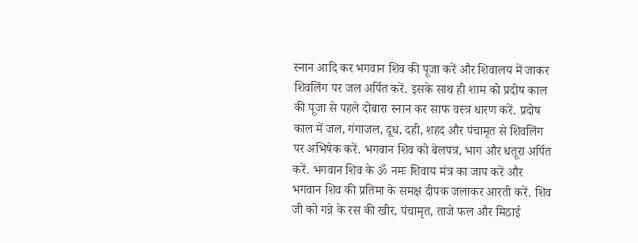स्नान आदि कर भगवान शिव की पूजा करें और शिवालय में जाकर शिवलिंग पर जल अर्पित करें. इसके साथ ही शाम को प्रदोष काल की पूजा से पहले दोबारा स्नान कर साफ वस्त्र धारण करें. प्रदोष काल में जल, गंगाजल, दूध, दही, शहद और पंचामृत से शिवलिंग पर अभिषेक करें. भगवान शिव को बेलपत्र, भाग और धतूरा अर्पित करें. भगवान शिव के ॐ नमः शिवाय मंत्र का जाप करें और भगवान शिव की प्रतिमा के समक्ष दीपक जलाकर आरती करें. शिव जी को गन्ने के रस की खीर, पंचामृत, ताजे फल और मिठाई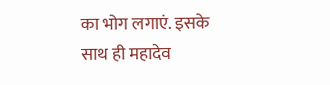का भोग लगाएं. इसके साथ ही महादेव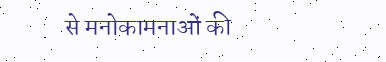से मनोकामनाओं की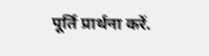पूर्ति प्रार्थना करें.